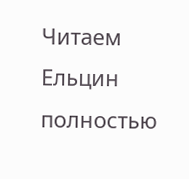Читаем Ельцин полностью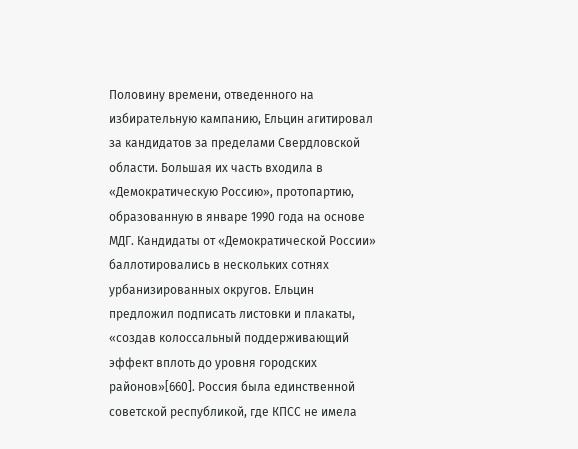Половину времени, отведенного на избирательную кампанию, Ельцин агитировал за кандидатов за пределами Свердловской области. Большая их часть входила в «Демократическую Россию», протопартию, образованную в январе 1990 года на основе МДГ. Кандидаты от «Демократической России» баллотировались в нескольких сотнях урбанизированных округов. Ельцин предложил подписать листовки и плакаты, «создав колоссальный поддерживающий эффект вплоть до уровня городских районов»[660]. Россия была единственной советской республикой, где КПСС не имела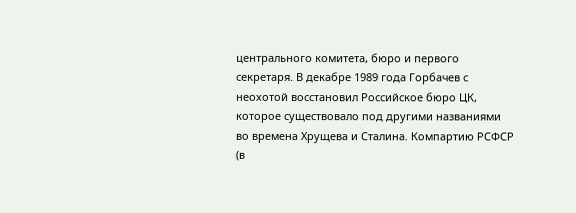центрального комитета, бюро и первого секретаря. В декабре 1989 года Горбачев с неохотой восстановил Российское бюро ЦК, которое существовало под другими названиями во времена Хрущева и Сталина. Компартию РСФСР (в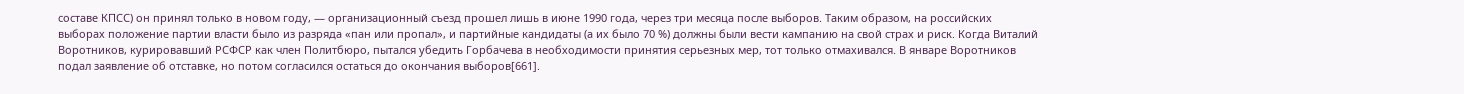составе КПСС) он принял только в новом году, — организационный съезд прошел лишь в июне 1990 года, через три месяца после выборов. Таким образом, на российских выборах положение партии власти было из разряда «пан или пропал», и партийные кандидаты (а их было 70 %) должны были вести кампанию на свой страх и риск. Когда Виталий Воротников, курировавший РСФСР как член Политбюро, пытался убедить Горбачева в необходимости принятия серьезных мер, тот только отмахивался. В январе Воротников подал заявление об отставке, но потом согласился остаться до окончания выборов[661].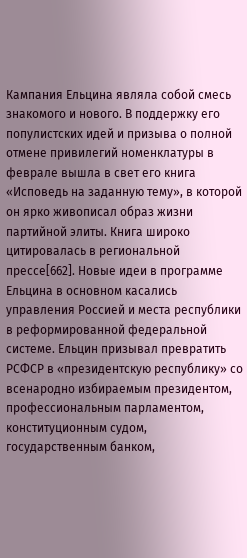Кампания Ельцина являла собой смесь знакомого и нового. В поддержку его популистских идей и призыва о полной отмене привилегий номенклатуры в феврале вышла в свет его книга «Исповедь на заданную тему», в которой он ярко живописал образ жизни партийной элиты. Книга широко цитировалась в региональной прессе[662]. Новые идеи в программе Ельцина в основном касались управления Россией и места республики в реформированной федеральной системе. Ельцин призывал превратить РСФСР в «президентскую республику» со всенародно избираемым президентом, профессиональным парламентом, конституционным судом, государственным банком,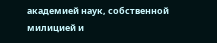академией наук, собственной милицией и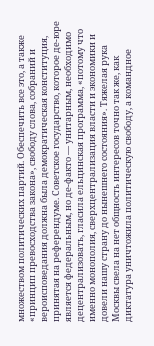множеством политических партий. Обеспечить все это, а также «принцип превосходства закона», свободу слова, собраний и вероисповедания должна была демократическая конституция, принятая на референдуме. Советское государство, которое де-юре является федеральным, но де-факто — унитарным, необходимо децентрализовать, гласила ельцинская программа, «потому что именно монополия, сверхцентрализация власти и экономики и довели нашу страну до нынешнего состояния». Тяжелая рука Москвы свела на нет общность интересов точно так же, как диктатура уничтожила политическую свободу, а командное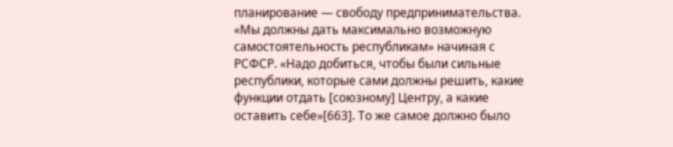планирование — свободу предпринимательства. «Мы должны дать максимально возможную самостоятельность республикам» начиная с РСФСР. «Надо добиться, чтобы были сильные республики, которые сами должны решить, какие функции отдать [союзному] Центру, а какие оставить себе»[663]. То же самое должно было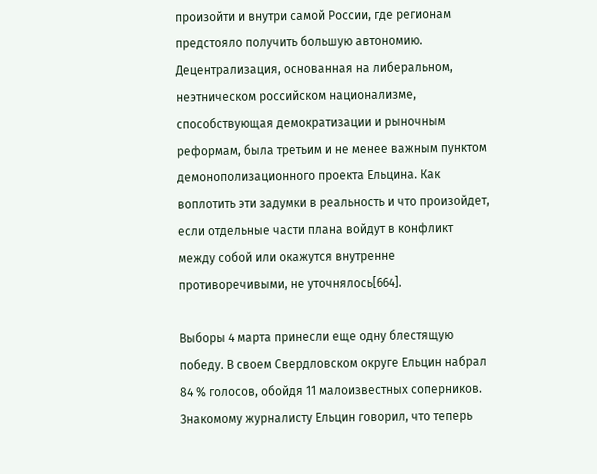произойти и внутри самой России, где регионам предстояло получить большую автономию. Децентрализация, основанная на либеральном, неэтническом российском национализме, способствующая демократизации и рыночным реформам, была третьим и не менее важным пунктом демонополизационного проекта Ельцина. Как воплотить эти задумки в реальность и что произойдет, если отдельные части плана войдут в конфликт между собой или окажутся внутренне противоречивыми, не уточнялось[664].

Выборы 4 марта принесли еще одну блестящую победу. В своем Свердловском округе Ельцин набрал 84 % голосов, обойдя 11 малоизвестных соперников. Знакомому журналисту Ельцин говорил, что теперь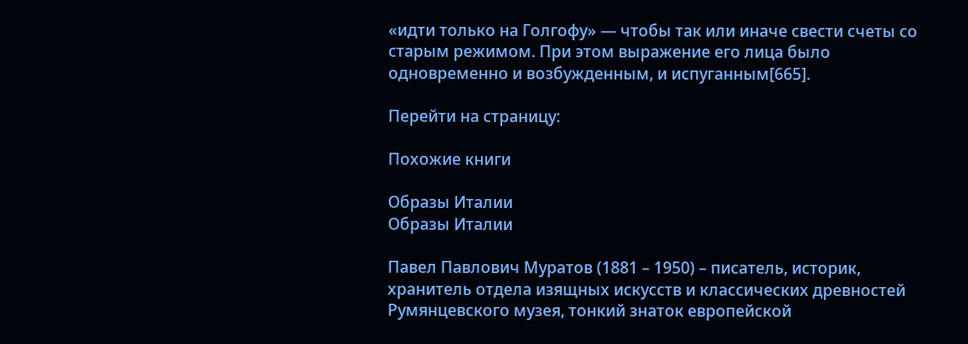«идти только на Голгофу» — чтобы так или иначе свести счеты со старым режимом. При этом выражение его лица было одновременно и возбужденным, и испуганным[665].

Перейти на страницу:

Похожие книги

Образы Италии
Образы Италии

Павел Павлович Муратов (1881 – 1950) – писатель, историк, хранитель отдела изящных искусств и классических древностей Румянцевского музея, тонкий знаток европейской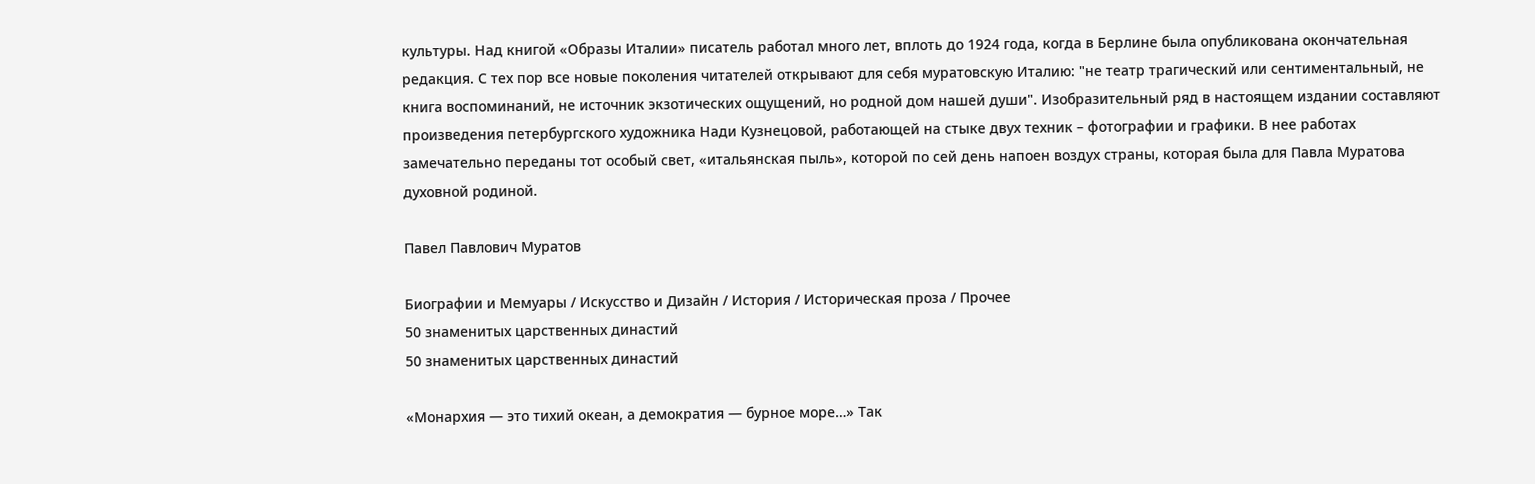культуры. Над книгой «Образы Италии» писатель работал много лет, вплоть до 1924 года, когда в Берлине была опубликована окончательная редакция. С тех пор все новые поколения читателей открывают для себя муратовскую Италию: "не театр трагический или сентиментальный, не книга воспоминаний, не источник экзотических ощущений, но родной дом нашей души". Изобразительный ряд в настоящем издании составляют произведения петербургского художника Нади Кузнецовой, работающей на стыке двух техник – фотографии и графики. В нее работах замечательно переданы тот особый свет, «итальянская пыль», которой по сей день напоен воздух страны, которая была для Павла Муратова духовной родиной.

Павел Павлович Муратов

Биографии и Мемуары / Искусство и Дизайн / История / Историческая проза / Прочее
50 знаменитых царственных династий
50 знаменитых царственных династий

«Монархия — это тихий океан, а демократия — бурное море…» Так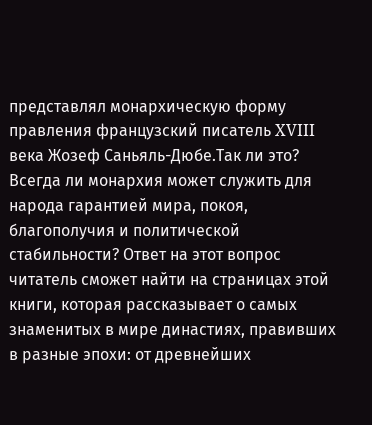представлял монархическую форму правления французский писатель XVIII века Жозеф Саньяль-Дюбе.Так ли это? Всегда ли монархия может служить для народа гарантией мира, покоя, благополучия и политической стабильности? Ответ на этот вопрос читатель сможет найти на страницах этой книги, которая рассказывает о самых знаменитых в мире династиях, правивших в разные эпохи: от древнейших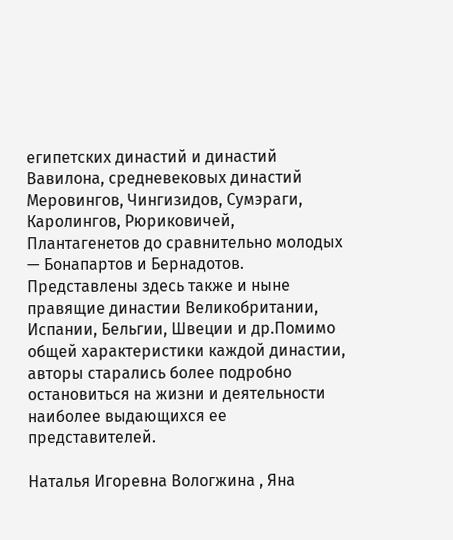египетских династий и династий Вавилона, средневековых династий Меровингов, Чингизидов, Сумэраги, Каролингов, Рюриковичей, Плантагенетов до сравнительно молодых — Бонапартов и Бернадотов. Представлены здесь также и ныне правящие династии Великобритании, Испании, Бельгии, Швеции и др.Помимо общей характеристики каждой династии, авторы старались более подробно остановиться на жизни и деятельности наиболее выдающихся ее представителей.

Наталья Игоревна Вологжина , Яна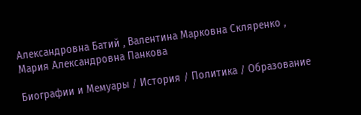Александровна Батий , Валентина Марковна Скляренко , Мария Александровна Панкова

Биографии и Мемуары / История / Политика / Образование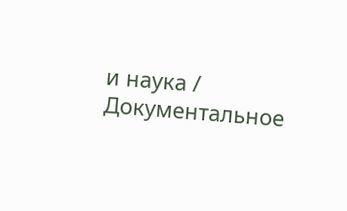и наука / Документальное